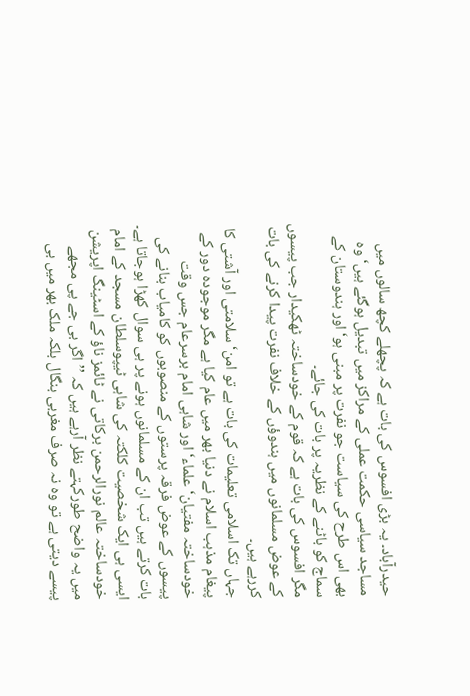حیدرآباد۔ یہ بڑی افسوس کی بات ہے کہ پچھلے کچھ سالوں میں مساجد سیاسی حکمت عملی کے مراکز میں تبدیل ہوگئے ہیں‘ وہ بھی اس طرح کی سیاست جو نفرت پر مبنی ہو‘اور ہندوستان کے سماج کو باٹنے کے نظریہ پر بات کی جائے۔
مگر افسوس کی بات ہے کہ قوم کے خودساختہ ٹھکیدار جب پیسوں کے عوض مسلمانوں میں ہندوؤں کے خلاف نفرت پیدا کرنے کی بات کررہے ہیں۔
جہاں تک اسلامی تعلیمات کی بات ہے تو امن‘ سلامتی اور آشتی کا پیغام مذہب اسلام نے دنیا بھر میں عام کیا ہے مگر موجودہ دور کے خودساختہ مفتیان‘ علماء‘اور شاہی امام برسرعام جس وقت پیسوں کے عوض فرقہ پرستوں کے منصوبوں کو کامیاب بنانے کی بات کرتے ہیں تب ان کے مسلمانوں ہونے پر ہی سوال کھڑا ہوجاتا ہے۔
ایسی ہی ایک شخصیت کلکتہ کی شاہی ٹیپوسلطان مسجد کے امام خودساختہ عالم نورالرحمن برکاتی نے ٹائمز ناؤ کے اسٹینگ اپریشن میں یہ واضح طورکہتے نظر آرہے ہیں کہ ’’ اگر بی جے پی مجھے پیسے دیتی ہے تو وہ نہ صرف مغربی بنگال بلکہ ملک بھر میں بی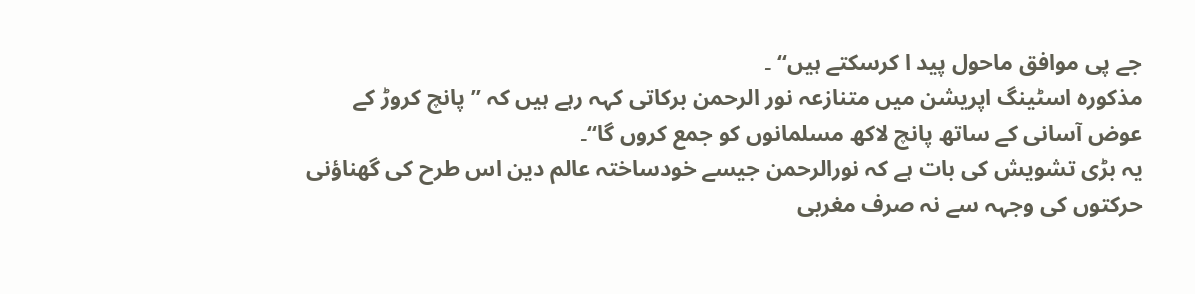جے پی موافق ماحول پید ا کرسکتے ہیں‘‘ ۔
مذکورہ اسٹینگ اپریشن میں متنازعہ نور الرحمن برکاتی کہہ رہے ہیں کہ ’’ پانچ کروڑ کے عوض آسانی کے ساتھ پانچ لاکھ مسلمانوں کو جمع کروں گا‘‘۔
یہ بڑی تشویش کی بات ہے کہ نورالرحمن جیسے خودساختہ عالم دین اس طرح کی گھناؤنی حرکتوں کی وجہہ سے نہ صرف مغربی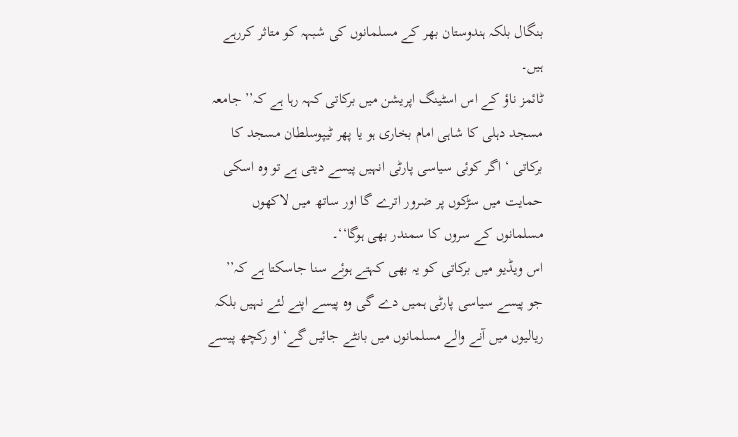بنگال بلکہ ہندوستان بھر کے مسلمانوں کی شبہہ کو متاثر کررہے ہیں۔
ٹائمز ناؤ کے اس اسٹینگ اپریشن میں برکاتی کہہ رہا ہے کہ’’ جامعہ مسجد دہلی کا شاہی امام بخاری ہو یا پھر ٹیپوسلطان مسجد کا برکاتی ‘ اگر کوئی سیاسی پارٹی انہیں پیسے دیتی ہے تو وہ اسکی حمایت میں سڑکوں پر ضرور اترے گا اور ساتھ میں لاکھوں مسلمانوں کے سروں کا سمندر بھی ہوگا‘‘۔
اس ویڈیو میں برکاتی کو یہ بھی کہتے ہوئے سنا جاسکتا ہے کہ’’ جو پیسے سیاسی پارٹی ہمیں دے گی وہ پیسے اپنے لئے نہیں بلکہ ریالیوں میں آنے والے مسلمانوں میں بانٹے جائیں گے‘ او رکچھ پیسے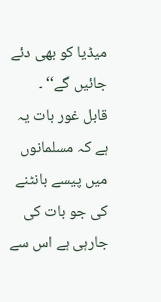میڈیا کو بھی دئے جائیں گے‘‘ ۔
قابل غور بات یہ ہے کہ مسلمانوں میں پیسے بانٹنے کی جو بات کی جارہی ہے اس سے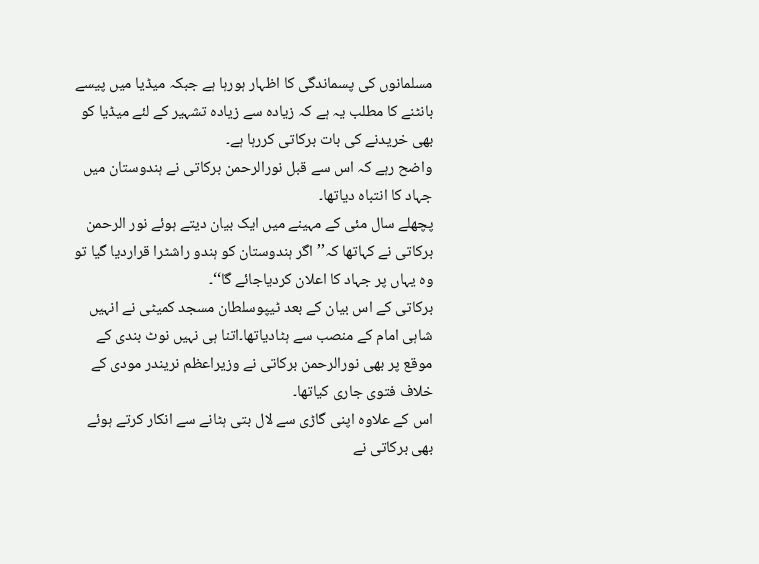مسلمانوں کی پسماندگی کا اظہار ہورہا ہے جبکہ میڈیا میں پیسے بانٹنے کا مطلب یہ ہے کہ زیادہ سے زیادہ تشہیر کے لئے میڈیا کو بھی خریدنے کی بات برکاتی کررہا ہے۔
واضح رہے کہ اس سے قبل نورالرحمن برکاتی نے ہندوستان میں جہاد کا انتباہ دیاتھا۔
پچھلے سال مئی کے مہینے میں ایک بیان دیتے ہوئے نور الرحمن برکاتی نے کہاتھا کہ’’ اگر ہندوستان کو ہندو راشٹرا قراردیا گیا تو وہ یہاں پر جہاد کا اعلان کردیاجائے گا‘‘۔
برکاتی کے اس بیان کے بعد ٹیپوسلطان مسجد کمیٹی نے انہیں شاہی امام کے منصب سے ہٹادیاتھا۔اتنا ہی نہیں نوٹ بندی کے موقع پر بھی نورالرحمن برکاتی نے وزیراعظم نریندر مودی کے خلاف فتوی جاری کیاتھا۔
اس کے علاوہ اپنی گاڑی سے لال بتی ہٹانے سے انکار کرتے ہوئے بھی برکاتی نے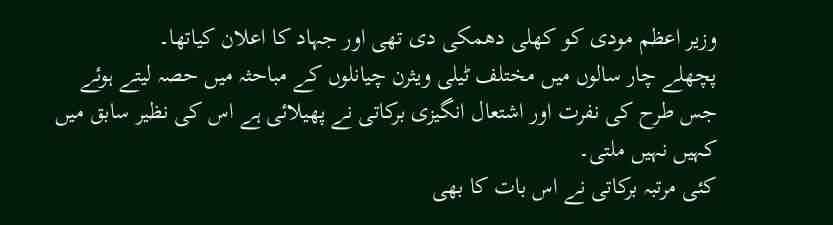وزیر اعظم مودی کو کھلی دھمکی دی تھی اور جہاد کا اعلان کیاتھا۔
پچھلے چار سالوں میں مختلف ٹیلی ویثرن چیانلوں کے مباحثہ میں حصہ لیتے ہوئے جس طرح کی نفرت اور اشتعال انگیزی برکاتی نے پھیلائی ہے اس کی نظیر سابق میں کہیں نہیں ملتی۔
کئی مرتبہ برکاتی نے اس بات کا بھی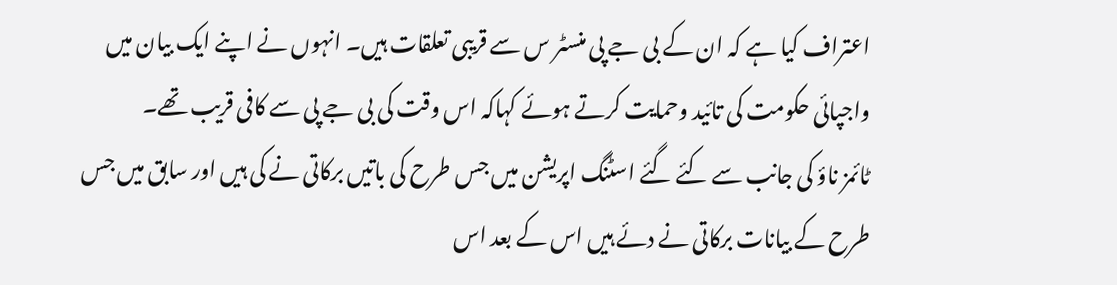اعتراف کیا ہے کہ ان کے بی جے پی منسٹر س سے قریبی تعلقات ہیں۔ انہوں نے اپنے ایک بیان میں واجپائی حکومت کی تائید وحمایت کرتے ہوئے کہاکہ اس وقت کی بی جے پی سے کافی قریب تھے۔
ٹائمز ناؤ کی جانب سے کئے گئے اسٹنگ اپریشن میں جس طرح کی باتیں برکاتی نے کی ہیں اور سابق میں جس طرح کے بیانات برکاتی نے دئے ہیں اس کے بعد اس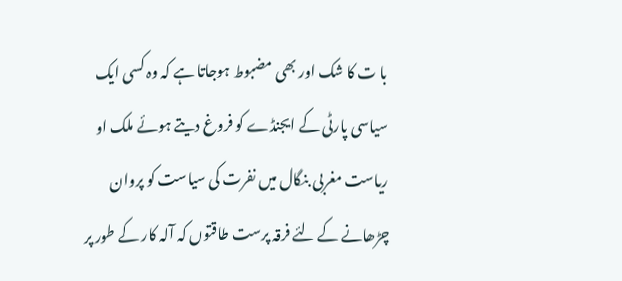با ت کا شک اور بھی مضبوط ہوجاتا ہے کہ وہ کسی ایک سیاسی پارٹی کے ایجنڈے کو فروغ دیتے ہوئے ملک او ریاست مغربی بنگال میں نفرت کی سیاست کو پروان چڑھانے کے لئے فرقہ پرست طاقتوں کہ آلہ کار کے طور پر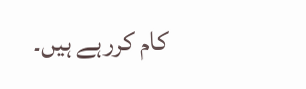کام کررہے ہیں۔